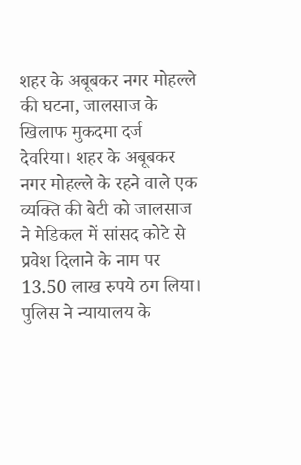शहर के अबूबकर नगर मोहल्ले की घटना, जालसाज के खिलाफ मुकदमा दर्ज
देवरिया। शहर के अबूबकर नगर मोहल्ले के रहने वाले एक व्यक्ति की बेटी को जालसाज ने मेडिकल में सांसद कोटे से प्रवेश दिलाने के नाम पर 13.50 लाख रुपये ठग लिया। पुलिस ने न्यायालय के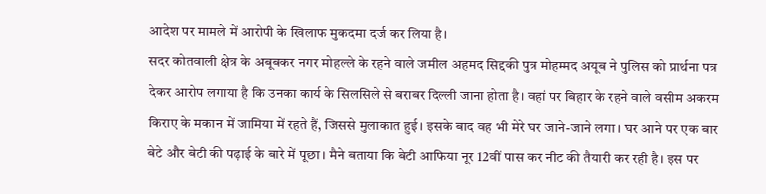आदेश पर मामले में आरोपी के खिलाफ मुकदमा दर्ज कर लिया है।
सदर कोतवाली क्षेत्र के अबूबकर नगर मोहल्ले के रहने वाले जमील अहमद सिद्दकी पुत्र मोहम्मद अयूब ने पुलिस को प्रार्थना पत्र देकर आरोप लगाया है कि उनका कार्य के सिलसिले से बराबर दिल्ली जाना होता है। वहां पर बिहार के रहने वाले वसीम अकरम किराए के मकान में जामिया में रहते हैं, जिससे मुलाकात हुई। इसके बाद वह भी मेरे घर जाने-जाने लगा। घर आने पर एक बार बेटे और बेटी की पढ़ाई के बारे में पूछा। मैने बताया कि बेटी आफिया नूर 12वीं पास कर नीट की तैयारी कर रही है। इस पर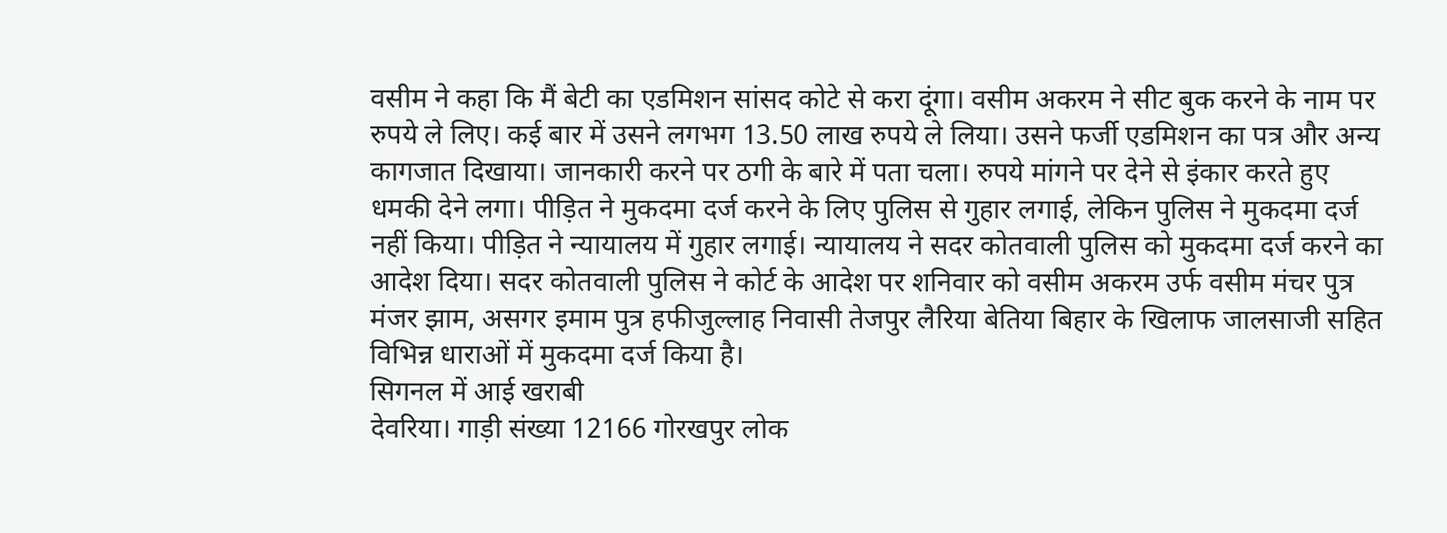वसीम ने कहा कि मैं बेटी का एडमिशन सांसद कोटे से करा दूंगा। वसीम अकरम ने सीट बुक करने के नाम पर रुपये ले लिए। कई बार में उसने लगभग 13.50 लाख रुपये ले लिया। उसने फर्जी एडमिशन का पत्र और अन्य कागजात दिखाया। जानकारी करने पर ठगी के बारे में पता चला। रुपये मांगने पर देने से इंकार करते हुए धमकी देने लगा। पीड़ित ने मुकदमा दर्ज करने के लिए पुलिस से गुहार लगाई, लेकिन पुलिस ने मुकदमा दर्ज नहीं किया। पीड़ित ने न्यायालय में गुहार लगाई। न्यायालय ने सदर कोतवाली पुलिस को मुकदमा दर्ज करने का आदेश दिया। सदर कोतवाली पुलिस ने कोर्ट के आदेश पर शनिवार को वसीम अकरम उर्फ वसीम मंचर पुत्र मंजर झाम, असगर इमाम पुत्र हफीजुल्लाह निवासी तेजपुर लैरिया बेतिया बिहार के खिलाफ जालसाजी सहित विभिन्न धाराओं में मुकदमा दर्ज किया है।
सिगनल में आई खराबी
देवरिया। गाड़ी संख्या 12166 गोरखपुर लोक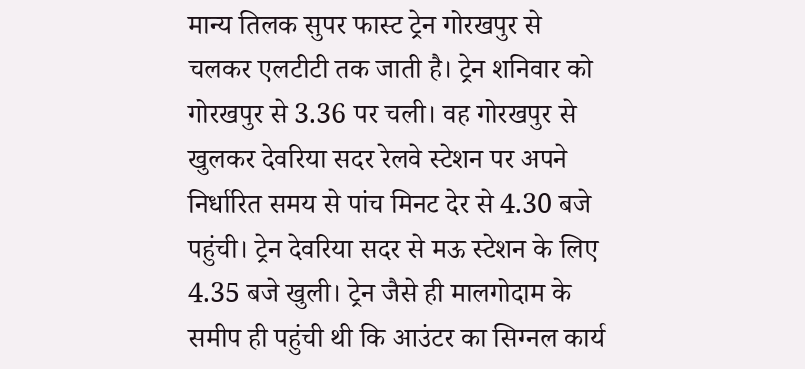मान्य तिलक सुपर फास्ट ट्रेन गोरखपुर से चलकर एलटीटी तक जाती है। ट्रेन शनिवार को गोरखपुर से 3.36 पर चली। वह गोरखपुर से खुलकर देवरिया सदर रेलवे स्टेशन पर अपने निर्धारित समय से पांच मिनट देर से 4.30 बजे पहुंची। ट्रेन देवरिया सदर से मऊ स्टेशन के लिए 4.35 बजे खुली। ट्रेन जैसे ही मालगोदाम के समीप ही पहुंची थी कि आउंटर का सिग्नल कार्य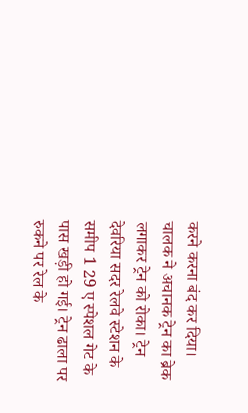करने करना बंद कर दिया। चालक ने अचानक ट्रेन का ब्रेक लगाकर ट्रेन को रोका। ट्रेन देवरिया सदर रेलवे स्टेशन के समीप 1 29 ए स्पेशल गेट के पास खड़ी हो गई। ट्रेन ढाला पर रुकने पर रेल के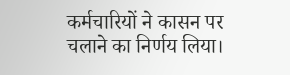कर्मचारियों ने कासन पर चलाने का निर्णय लिया।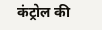कंट्रोल की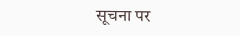सूचना पर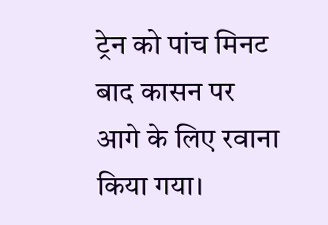ट्रेन को पांच मिनट बाद कासन पर आगे के लिए रवाना किया गया।